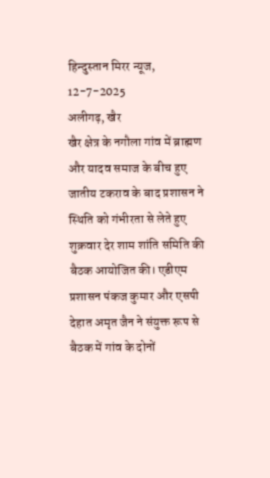हिन्दुस्तान मिरर न्यूज, 12-7-2025
अलीगढ़, खैर
खैर क्षेत्र के नगौला गांव में ब्राह्मण और यादव समाज के बीच हुए जातीय टकराव के बाद प्रशासन ने स्थिति को गंभीरता से लेते हुए शुक्रवार देर शाम शांति समिति की बैठक आयोजित की। एडीएम प्रशासन पंकज कुमार और एसपी देहात अमृत जैन ने संयुक्त रूप से बैठक में गांव के दोनों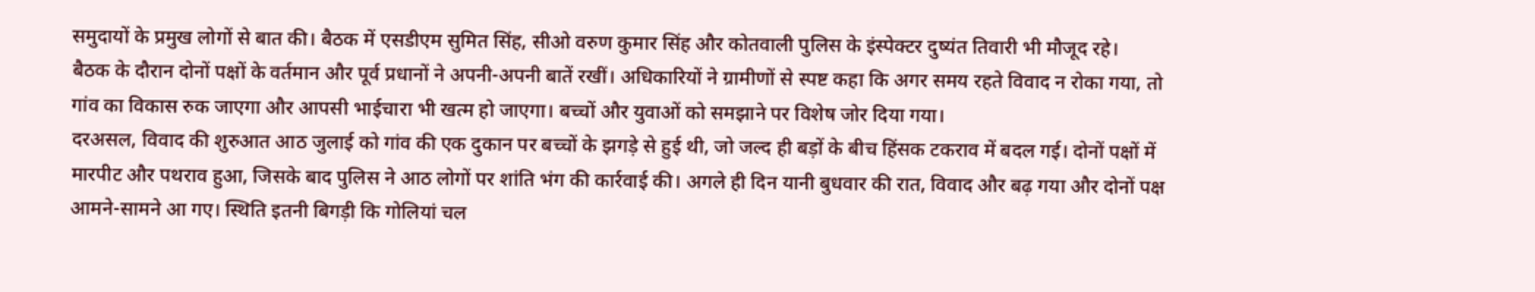समुदायों के प्रमुख लोगों से बात की। बैठक में एसडीएम सुमित सिंह, सीओ वरुण कुमार सिंह और कोतवाली पुलिस के इंस्पेक्टर दुष्यंत तिवारी भी मौजूद रहे।
बैठक के दौरान दोनों पक्षों के वर्तमान और पूर्व प्रधानों ने अपनी-अपनी बातें रखीं। अधिकारियों ने ग्रामीणों से स्पष्ट कहा कि अगर समय रहते विवाद न रोका गया, तो गांव का विकास रुक जाएगा और आपसी भाईचारा भी खत्म हो जाएगा। बच्चों और युवाओं को समझाने पर विशेष जोर दिया गया।
दरअसल, विवाद की शुरुआत आठ जुलाई को गांव की एक दुकान पर बच्चों के झगड़े से हुई थी, जो जल्द ही बड़ों के बीच हिंसक टकराव में बदल गई। दोनों पक्षों में मारपीट और पथराव हुआ, जिसके बाद पुलिस ने आठ लोगों पर शांति भंग की कार्रवाई की। अगले ही दिन यानी बुधवार की रात, विवाद और बढ़ गया और दोनों पक्ष आमने-सामने आ गए। स्थिति इतनी बिगड़ी कि गोलियां चल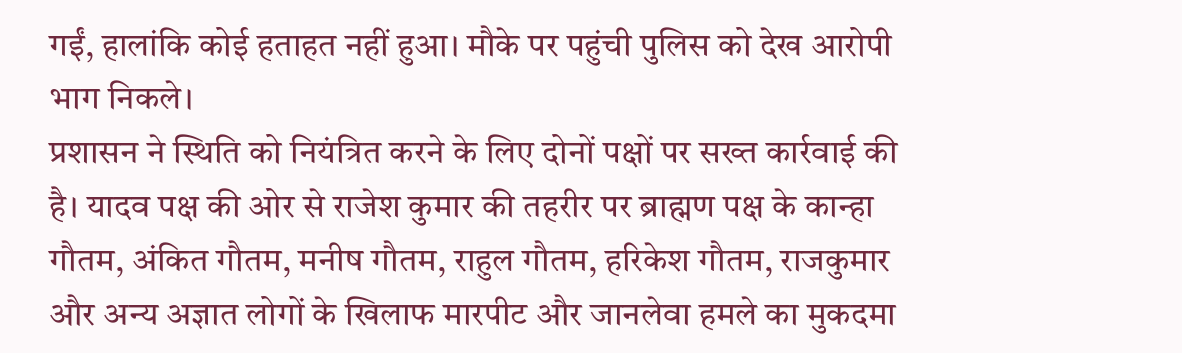गईं, हालांकि कोई हताहत नहीं हुआ। मौके पर पहुंची पुलिस को देख आरोपी भाग निकले।
प्रशासन ने स्थिति को नियंत्रित करने के लिए दोनों पक्षों पर सख्त कार्रवाई की है। यादव पक्ष की ओर से राजेश कुमार की तहरीर पर ब्राह्मण पक्ष के कान्हा गौतम, अंकित गौतम, मनीष गौतम, राहुल गौतम, हरिकेश गौतम, राजकुमार और अन्य अज्ञात लोगों के खिलाफ मारपीट और जानलेवा हमले का मुकदमा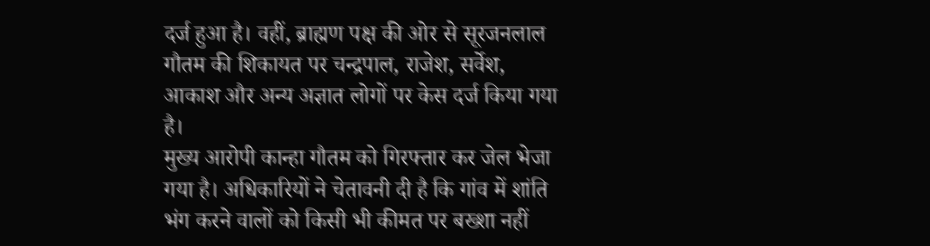दर्ज हुआ है। वहीं, ब्राह्मण पक्ष की ओर से सूरजनलाल गौतम की शिकायत पर चन्द्रपाल, राजेश, सर्वेश, आकाश और अन्य अज्ञात लोगों पर केस दर्ज किया गया है।
मुख्य आरोपी कान्हा गौतम को गिरफ्तार कर जेल भेजा गया है। अधिकारियों ने चेतावनी दी है कि गांव में शांति भंग करने वालों को किसी भी कीमत पर बख्शा नहीं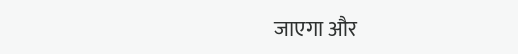जाएगा और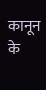कानून के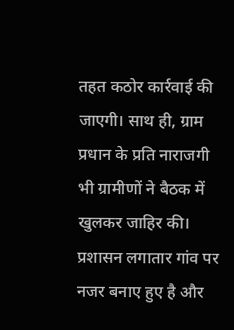तहत कठोर कार्रवाई की जाएगी। साथ ही, ग्राम प्रधान के प्रति नाराजगी भी ग्रामीणों ने बैठक में खुलकर जाहिर की। प्रशासन लगातार गांव पर नजर बनाए हुए है और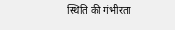स्थिति की गंभीरता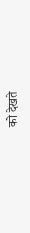को देखते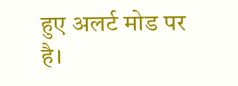हुए अलर्ट मोड पर है।